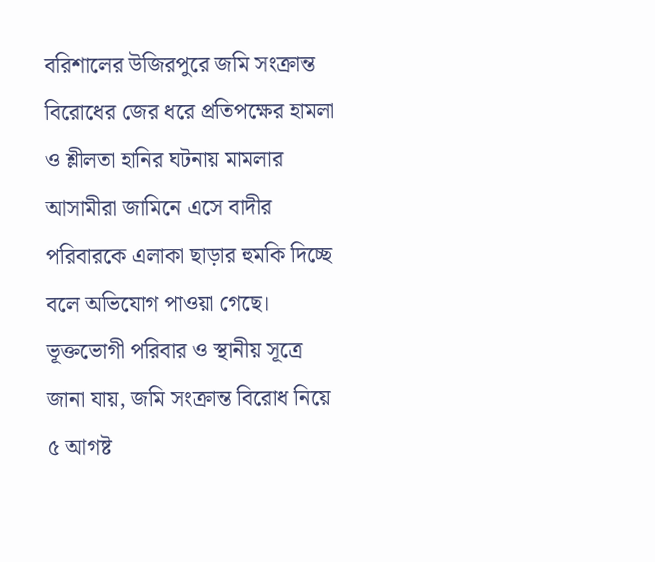বরিশালের উজিরপুরে জমি সংক্রান্ত বিরোধের জের ধরে প্রতিপক্ষের হামলা ও শ্লীলতা হানির ঘটনায় মামলার আসামীরা জামিনে এসে বাদীর পরিবারকে এলাকা ছাড়ার হুমকি দিচ্ছে বলে অভিযোগ পাওয়া গেছে।
ভূক্তভোগী পরিবার ও স্থানীয় সূত্রে জানা যায়, জমি সংক্রান্ত বিরোধ নিয়ে ৫ আগষ্ট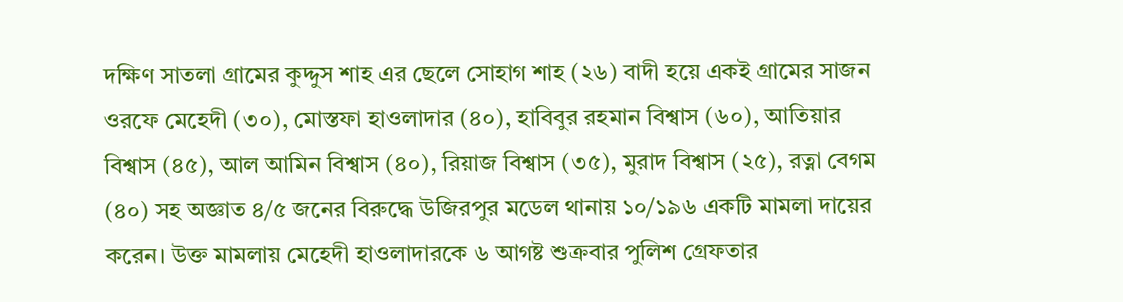দক্ষিণ সাতলা গ্রামের কুদ্দুস শাহ এর ছেলে সোহাগ শাহ (২৬) বাদী হয়ে একই গ্রামের সাজন ওরফে মেহেদী (৩০), মোস্তফা হাওলাদার (৪০), হাবিবুর রহমান বিশ্বাস (৬০), আতিয়ার বিশ্বাস (৪৫), আল আমিন বিশ্বাস (৪০), রিয়াজ বিশ্বাস (৩৫), মুরাদ বিশ্বাস (২৫), রত্না বেগম (৪০) সহ অজ্ঞাত ৪/৫ জনের বিরুদ্ধে উজিরপুর মডেল থানায় ১০/১৯৬ একটি মামলা দায়ের করেন। উক্ত মামলায় মেহেদী হাওলাদারকে ৬ আগষ্ট শুক্রবার পুলিশ গ্রেফতার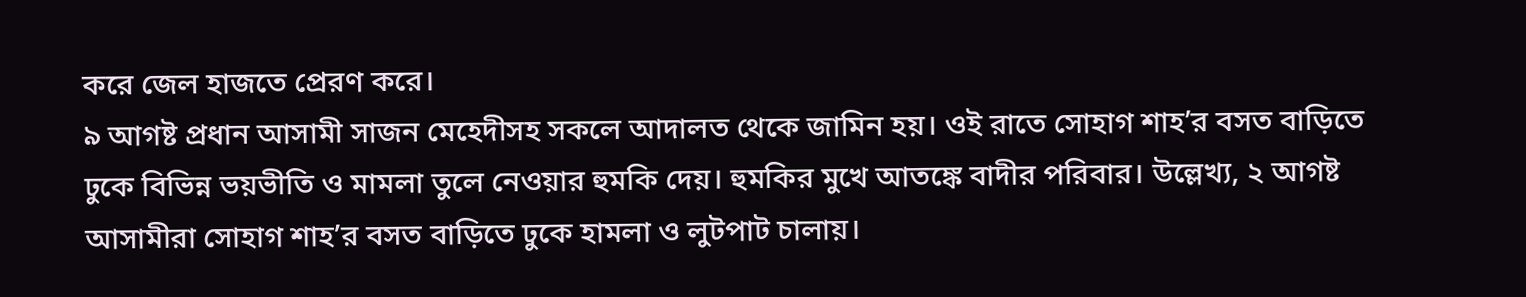করে জেল হাজতে প্রেরণ করে।
৯ আগষ্ট প্রধান আসামী সাজন মেহেদীসহ সকলে আদালত থেকে জামিন হয়। ওই রাতে সোহাগ শাহ’র বসত বাড়িতে ঢুকে বিভিন্ন ভয়ভীতি ও মামলা তুলে নেওয়ার হুমকি দেয়। হুমকির মুখে আতঙ্কে বাদীর পরিবার। উল্লেখ্য, ২ আগষ্ট আসামীরা সোহাগ শাহ’র বসত বাড়িতে ঢুকে হামলা ও লুটপাট চালায়।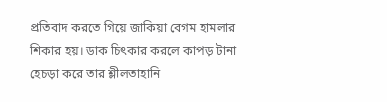প্রতিবাদ করতে গিয়ে জাকিয়া বেগম হামলার শিকার হয়। ডাক চিৎকার করলে কাপড় টানা হেচড়া করে তার শ্লীলতাহানি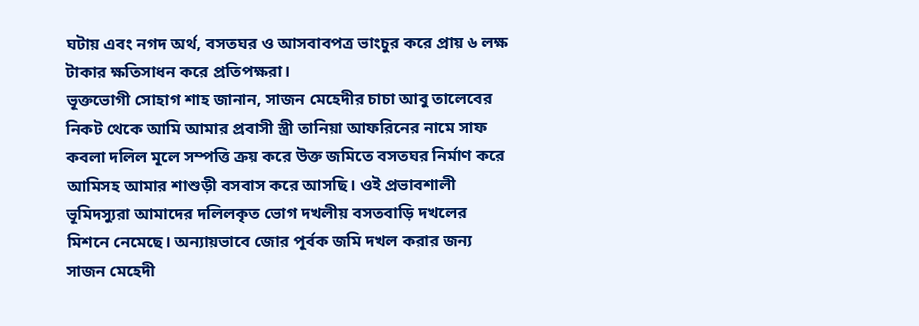ঘটায় এবং নগদ অর্থ, বসতঘর ও আসবাবপত্র ভাংচুর করে প্রায় ৬ লক্ষ টাকার ক্ষতিসাধন করে প্রতিপক্ষরা।
ভূক্তভোগী সোহাগ শাহ জানান, সাজন মেহেদীর চাচা আবু তালেবের নিকট থেকে আমি আমার প্রবাসী স্ত্রী তানিয়া আফরিনের নামে সাফ কবলা দলিল মূলে সম্পত্তি ক্রয় করে উক্ত জমিতে বসতঘর নির্মাণ করে আমিসহ আমার শাশুড়ী বসবাস করে আসছি। ওই প্রভাবশালী ভূমিদস্যুরা আমাদের দলিলকৃত ভোগ দখলীয় বসতবাড়ি দখলের মিশনে নেমেছে। অন্যায়ভাবে জোর পূর্বক জমি দখল করার জন্য সাজন মেহেদী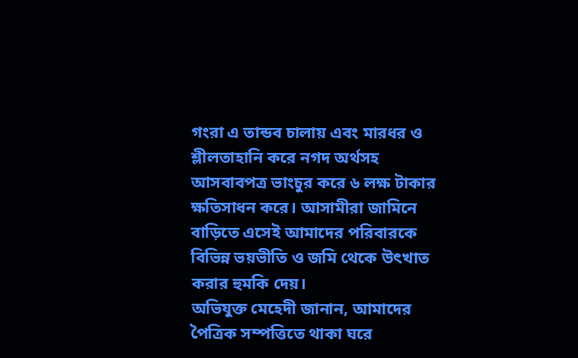গংরা এ তান্ডব চালায় এবং মারধর ও শ্লীলতাহানি করে নগদ অর্থসহ আসবাবপত্র ভাংচুর করে ৬ লক্ষ টাকার ক্ষতিসাধন করে। আসামীরা জামিনে বাড়িতে এসেই আমাদের পরিবারকে বিভিন্ন ভয়ভীতি ও জমি থেকে উৎখাত করার হুমকি দেয়।
অভিযুক্ত মেহেদী জানান, আমাদের পৈত্রিক সম্পত্তিতে থাকা ঘরে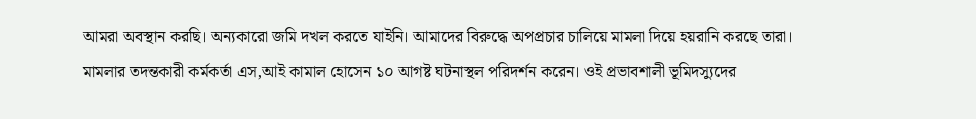আমরা অবস্থান করছি। অন্যকারো জমি দখল করতে যাইনি। আমাদের বিরুদ্ধে অপপ্রচার চালিয়ে মামলা দিয়ে হয়রানি করছে তারা।
মামলার তদন্তকারী কর্মকর্তা এস,আই কামাল হোসেন ১০ আগষ্ট ঘটনাস্থল পরিদর্শন করেন। ওই প্রভাবশালী ভূমিদস্যুদের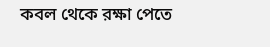কবল থেকে রক্ষা পেতে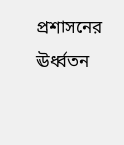প্রশাসনের ঊর্ধ্বতন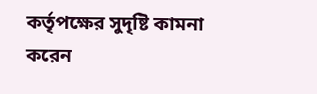কর্তৃপক্ষের সুদৃষ্টি কামনা করেন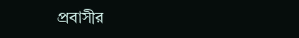প্রবাসীর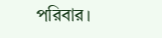পরিবার।